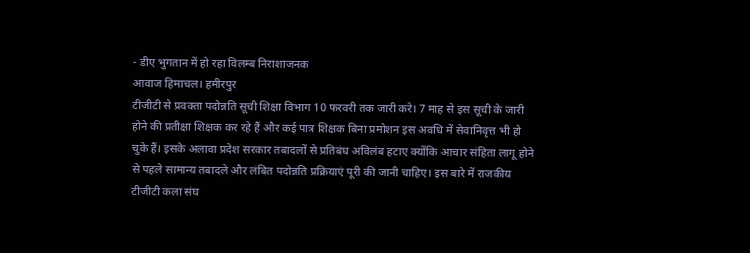- डीए भुगतान में हो रहा विलम्ब निराशाजनक
आवाज हिमाचल। हमीरपुर
टीजीटी से प्रवक्ता पदोन्नति सूची शिक्षा विभाग 10 फरवरी तक जारी करे। 7 माह से इस सूची के जारी होने की प्रतीक्षा शिक्षक कर रहे हैं और कई पात्र शिक्षक बिना प्रमोशन इस अवधि में सेवानिवृत्त भी हो चुके हैं। इसके अलावा प्रदेश सरकार तबादलों से प्रतिबंध अविलंब हटाए क्योंकि आचार संहिता लागू होने से पहले सामान्य तबादले और लंबित पदोन्नति प्रक्रियाएं पूरी की जानी चाहिए। इस बारे में राजकीय टीजीटी कला संघ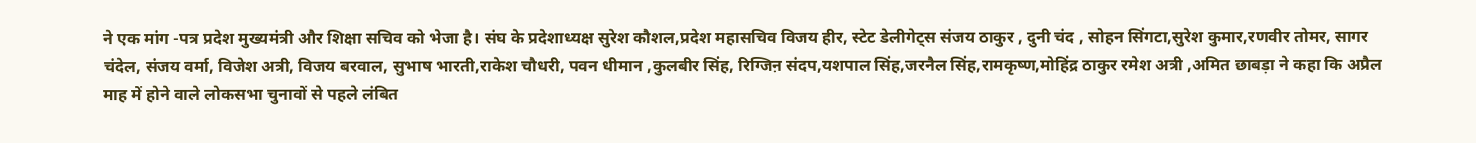ने एक मांग -पत्र प्रदेश मुख्यमंत्री और शिक्षा सचिव को भेजा है। संघ के प्रदेशाध्यक्ष सुरेश कौशल,प्रदेश महासचिव विजय हीर, स्टेट डेलीगेट्स संजय ठाकुर , दुनी चंद , सोहन सिंगटा,सुरेश कुमार,रणवीर तोमर, सागर चंदेल, संजय वर्मा, विजेश अत्री, विजय बरवाल, सुभाष भारती,राकेश चौधरी, पवन धीमान ,कुलबीर सिंह, रिग्जिऩ संदप,यशपाल सिंह,जरनैल सिंह,रामकृष्ण,मोहिंद्र ठाकुर रमेश अत्री ,अमित छाबड़ा ने कहा कि अप्रैल माह में होने वाले लोकसभा चुनावों से पहले लंबित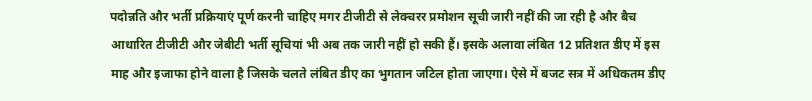पदोन्नति और भर्ती प्रक्रियाएं पूर्ण करनी चाहिए मगर टीजीटी से लेक्चरर प्रमोशन सूची जारी नहीं की जा रही है और बैच आधारित टीजीटी और जेबीटी भर्ती सूचियां भी अब तक जारी नहीं हो सकी हैं। इसके अलावा लंबित 12 प्रतिशत डीए में इस माह और इजाफा होने वाला है जिसके चलते लंबित डीए का भुगतान जटिल होता जाएगा। ऐसे में बजट सत्र में अधिकतम डीए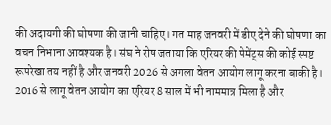की अदायगी की घोषणा की जानी चाहिए। गत माह जनवरी में डीए देने की घोषणा का वचन निभाना आवश्यक है। संघ ने रोष जताया कि एरियर की पेमेंट्स की कोई स्पष्ट रूपरेखा तय नहीं है और जनवरी 2026 से अगला वेतन आयोग लागू करना बाकी है। 2016 से लागू वेतन आयोग का एरियर 8 साल में भी नाममात्र मिला है और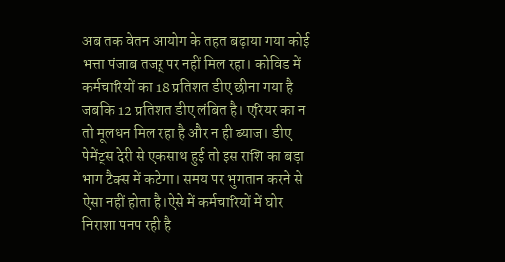अब तक वेतन आयोग के तहत बढ़ाया गया कोई भत्ता पंजाब तजऱ् पर नहीं मिल रहा। कोविड में कर्मचारियों का 18 प्रतिशत डीए छीना गया है जबकि 12 प्रतिशत डीए लंबित है। एरियर का न तो मूलधन मिल रहा है और न ही ब्याज। डीए पेमेंट्स देरी से एकसाथ हुई तो इस राशि का बड़ा भाग टैक्स में कटेगा। समय पर भुगतान करने से ऐसा नहीं होता है।ऐसे में कर्मचारियों में घोर निराशा पनप रही है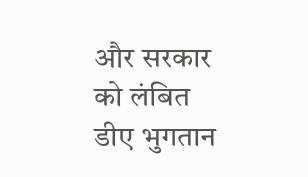और सरकार को लंबित डीए भुगतान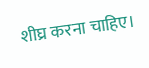शीघ्र करना चाहिए।